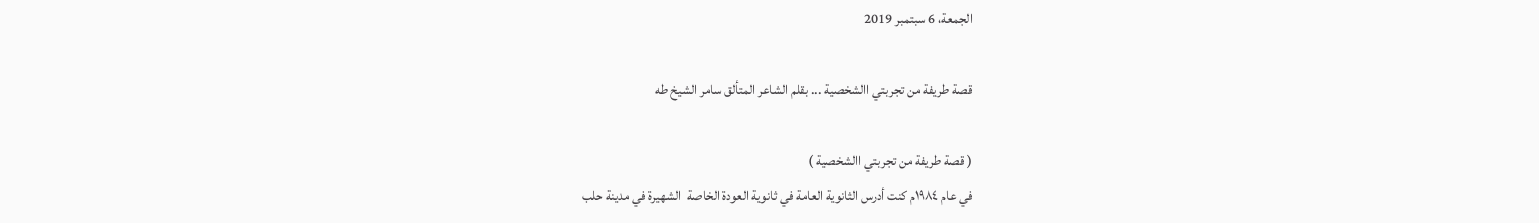الجمعة، 6 سبتمبر 2019

قصة طريفة من تجربتي االشخصية ... بقلم الشاعر المتألق سامر الشيخ طه

( قصة طريفة من تجربتي االشخصية )
في عام ١٩٨٤م كنت أدرس الثانوية العامة في ثانوية العودة الخاصة  الشهيرة في مدينة حلب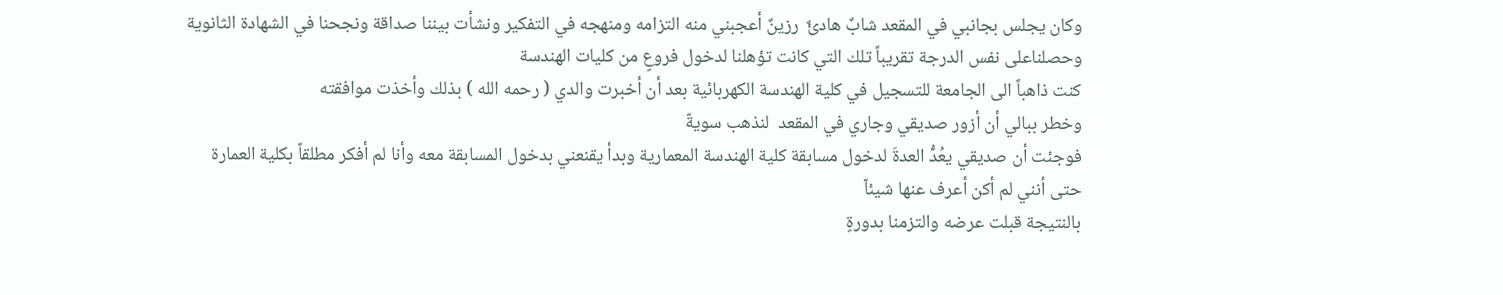وكان يجلس بجانبي في المقعد شابٌ هادئٌ  رزينٌ أعجبني منه التزامه ومنهجه في التفكير ونشأت بيننا صداقة ونجحنا في الشهادة الثانوية وحصلناعلى نفس الدرجة تقريباً تلك التي كانت تؤهلنا لدخول فروعٍ من كليات الهندسة
كنت ذاهباً الى الجامعة للتسجيل في كلية الهندسة الكهربائية بعد أن أخبرت والدي ( رحمه الله ) بذلك وأخذت موافقته
وخطر ببالي أن أزور صديقي وجاري في المقعد  لنذهب سويةّ
فوجئت أن صديقي يعُدُّ العدةَ لدخول مسابقة كلية الهندسة المعمارية وبدأ يقنعني بدخول المسابقة معه وأنا لم أفكر مطلقاً بكلية العمارة حتى أنني لم أكن أعرف عنها شيئاّ
بالنتيجة قبلت عرضه والتزمنا بدورةٍ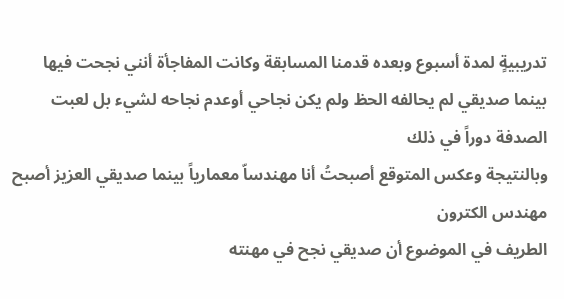تدريبيةٍ لمدة أسبوع وبعده قدمنا المسابقة وكانت المفاجأة أنني نجحت فيها بينما صديقي لم يحالفه الحظ ولم يكن نجاحي أوعدم نجاحه لشيء بل لعبت الصدفة دوراً في ذلك
وبالنتيجة وعكس المتوقع أصبحتُ أنا مهندساّ معمارياً بينما صديقي العزيز أصبح مهندس الكترون
الطريف في الموضوع أن صديقي نجح في مهنته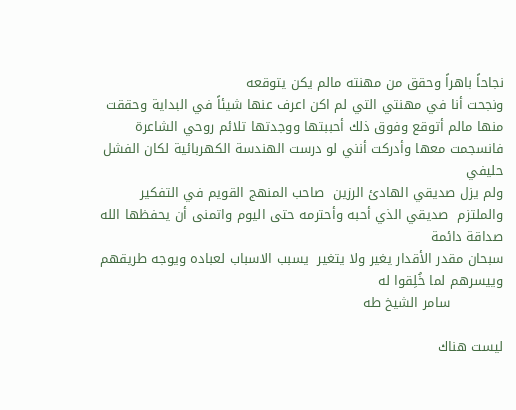نجاحاً باهراً وحقق من مهنته مالم يكن يتوقعه
ونجحت أنا في مهنتي التي لم اكن اعرف عنها شيئاً في البداية وحققت منها مالم أتوقع وفوق ذلك أحببتها ووجدتها تلائم روحي الشاعرة فانسجمت معها وأدركت أنني لو درست الهندسة الكهربائية لكان الفشل حليفي
ولم يزل صديقي الهادئ الرزين  صاحب المنهج القويم في التفكير والملتزم  صديقي الذي أحبه وأحترمه حتى اليوم واتمنى أن يحفظها الله صداقة دائمة
سبحان مقدر الأقدار يغير ولا يتغير  يسبب الاسباب لعباده ويوجه طريقهم وييسرهم لما خُلِقوا له
            سامر الشيخ طه

ليست هناك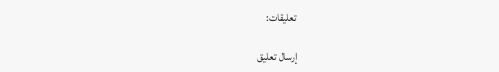تعليقات:

إرسال تعليق